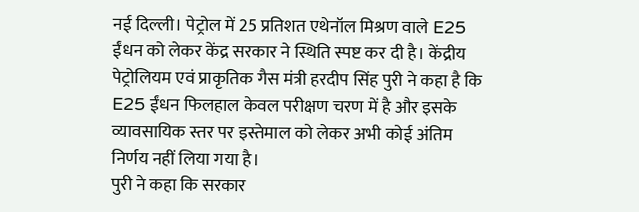नई दिल्ली। पेट्रोल में 25 प्रतिशत एथेनॉल मिश्रण वाले E25 ईंधन को लेकर केंद्र सरकार ने स्थिति स्पष्ट कर दी है। केंद्रीय पेट्रोलियम एवं प्राकृतिक गैस मंत्री हरदीप सिंह पुरी ने कहा है कि E25 ईंधन फिलहाल केवल परीक्षण चरण में है और इसके व्यावसायिक स्तर पर इस्तेमाल को लेकर अभी कोई अंतिम निर्णय नहीं लिया गया है।
पुरी ने कहा कि सरकार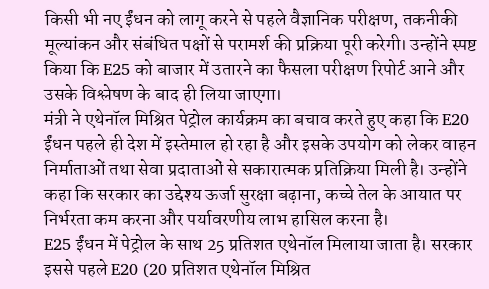किसी भी नए ईंधन को लागू करने से पहले वैज्ञानिक परीक्षण, तकनीकी मूल्यांकन और संबंधित पक्षों से परामर्श की प्रक्रिया पूरी करेगी। उन्होंने स्पष्ट किया कि E25 को बाजार में उतारने का फैसला परीक्षण रिपोर्ट आने और उसके विश्लेषण के बाद ही लिया जाएगा।
मंत्री ने एथेनॉल मिश्रित पेट्रोल कार्यक्रम का बचाव करते हुए कहा कि E20 ईंधन पहले ही देश में इस्तेमाल हो रहा है और इसके उपयोग को लेकर वाहन निर्माताओं तथा सेवा प्रदाताओं से सकारात्मक प्रतिक्रिया मिली है। उन्होंने कहा कि सरकार का उद्देश्य ऊर्जा सुरक्षा बढ़ाना, कच्चे तेल के आयात पर निर्भरता कम करना और पर्यावरणीय लाभ हासिल करना है।
E25 ईंधन में पेट्रोल के साथ 25 प्रतिशत एथेनॉल मिलाया जाता है। सरकार इससे पहले E20 (20 प्रतिशत एथेनॉल मिश्रित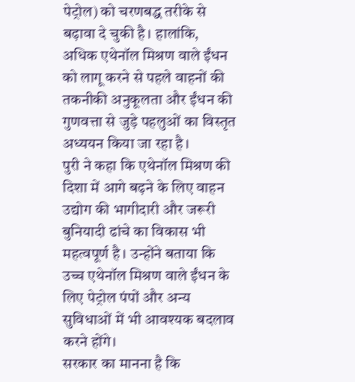पेट्रोल) को चरणबद्ध तरीके से बढ़ावा दे चुकी है। हालांकि, अधिक एथेनॉल मिश्रण वाले ईंधन को लागू करने से पहले वाहनों की तकनीकी अनुकूलता और ईंधन की गुणवत्ता से जुड़े पहलुओं का विस्तृत अध्ययन किया जा रहा है।
पुरी ने कहा कि एथेनॉल मिश्रण की दिशा में आगे बढ़ने के लिए वाहन उद्योग की भागीदारी और जरूरी बुनियादी ढांचे का विकास भी महत्वपूर्ण है। उन्होंने बताया कि उच्च एथेनॉल मिश्रण वाले ईंधन के लिए पेट्रोल पंपों और अन्य सुविधाओं में भी आवश्यक बदलाव करने होंगे।
सरकार का मानना है कि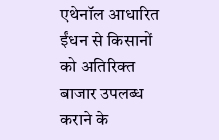एथेनॉल आधारित ईंधन से किसानों को अतिरिक्त बाजार उपलब्ध कराने के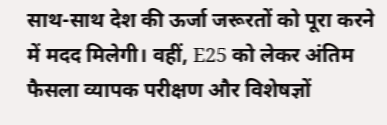साथ-साथ देश की ऊर्जा जरूरतों को पूरा करने में मदद मिलेगी। वहीं, E25 को लेकर अंतिम फैसला व्यापक परीक्षण और विशेषज्ञों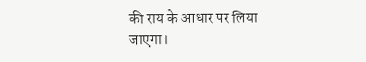की राय के आधार पर लिया जाएगा।